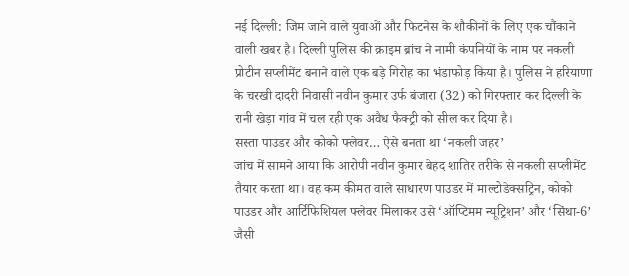नई दिल्ली: जिम जाने वाले युवाओं और फिटनेस के शौकीनों के लिए एक चौंकाने वाली खबर है। दिल्ली पुलिस की क्राइम ब्रांच ने नामी कंपनियों के नाम पर नकली प्रोटीन सप्लीमेंट बनाने वाले एक बड़े गिरोह का भंडाफोड़ किया है। पुलिस ने हरियाणा के चरखी दादरी निवासी नवीन कुमार उर्फ बंजारा (32) को गिरफ्तार कर दिल्ली के रानी खेड़ा गांव में चल रही एक अवैध फैक्ट्री को सील कर दिया है।
सस्ता पाउडर और कोको फ्लेवर… ऐसे बनता था ‘नकली जहर’
जांच में सामने आया कि आरोपी नवीन कुमार बेहद शातिर तरीके से नकली सप्लीमेंट तैयार करता था। वह कम कीमत वाले साधारण पाउडर में माल्टोडेक्सट्रिन, कोको पाउडर और आर्टिफिशियल फ्लेवर मिलाकर उसे ‘ऑप्टिमम न्यूट्रिशन’ और ‘सिंथा-6’ जैसी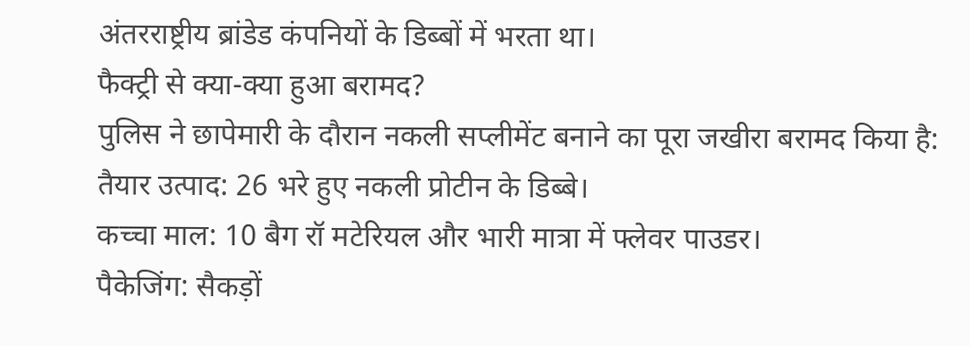अंतरराष्ट्रीय ब्रांडेड कंपनियों के डिब्बों में भरता था।
फैक्ट्री से क्या-क्या हुआ बरामद?
पुलिस ने छापेमारी के दौरान नकली सप्लीमेंट बनाने का पूरा जखीरा बरामद किया है:
तैयार उत्पाद: 26 भरे हुए नकली प्रोटीन के डिब्बे।
कच्चा माल: 10 बैग रॉ मटेरियल और भारी मात्रा में फ्लेवर पाउडर।
पैकेजिंग: सैकड़ों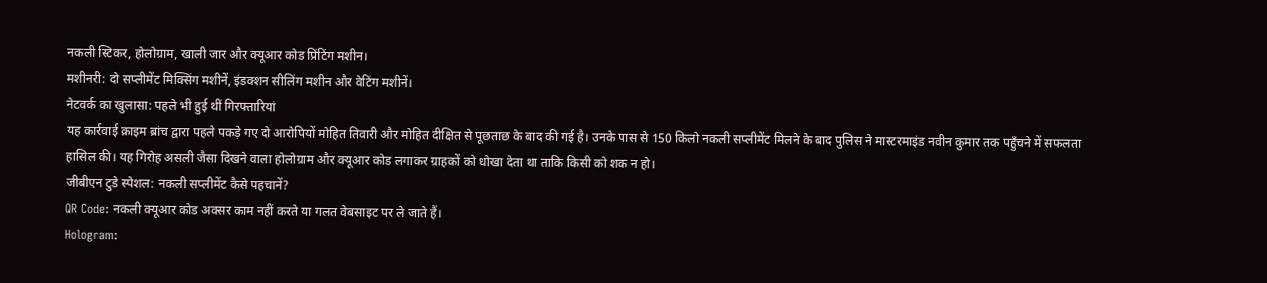नकली स्टिकर, होलोग्राम, खाली जार और क्यूआर कोड प्रिंटिंग मशीन।
मशीनरी: दो सप्लीमेंट मिक्सिंग मशीनें, इंडक्शन सीलिंग मशीन और वेटिंग मशीनें।
नेटवर्क का खुलासा: पहले भी हुई थीं गिरफ्तारियां
यह कार्रवाई क्राइम ब्रांच द्वारा पहले पकड़े गए दो आरोपियों मोहित तिवारी और मोहित दीक्षित से पूछताछ के बाद की गई है। उनके पास से 150 किलो नकली सप्लीमेंट मिलने के बाद पुलिस ने मास्टरमाइंड नवीन कुमार तक पहुँचने में सफलता हासिल की। यह गिरोह असली जैसा दिखने वाला होलोग्राम और क्यूआर कोड लगाकर ग्राहकों को धोखा देता था ताकि किसी को शक न हो।
जीबीएन टुडे स्पेशल: नकली सप्लीमेंट कैसे पहचानें?
QR Code: नकली क्यूआर कोड अक्सर काम नहीं करते या गलत वेबसाइट पर ले जाते हैं।
Hologram: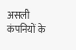असली कंपनियों के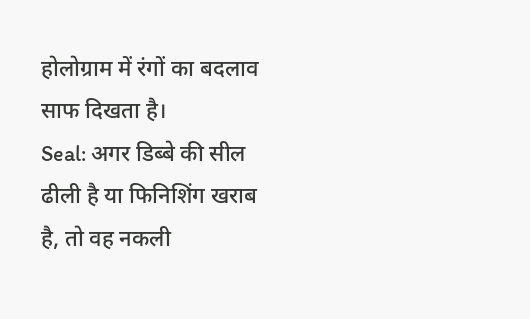होलोग्राम में रंगों का बदलाव साफ दिखता है।
Seal: अगर डिब्बे की सील ढीली है या फिनिशिंग खराब है, तो वह नकली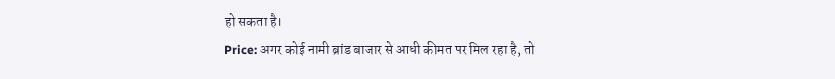हो सकता है।
Price: अगर कोई नामी ब्रांड बाजार से आधी कीमत पर मिल रहा है, तो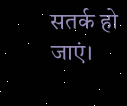सतर्क हो जाएं।